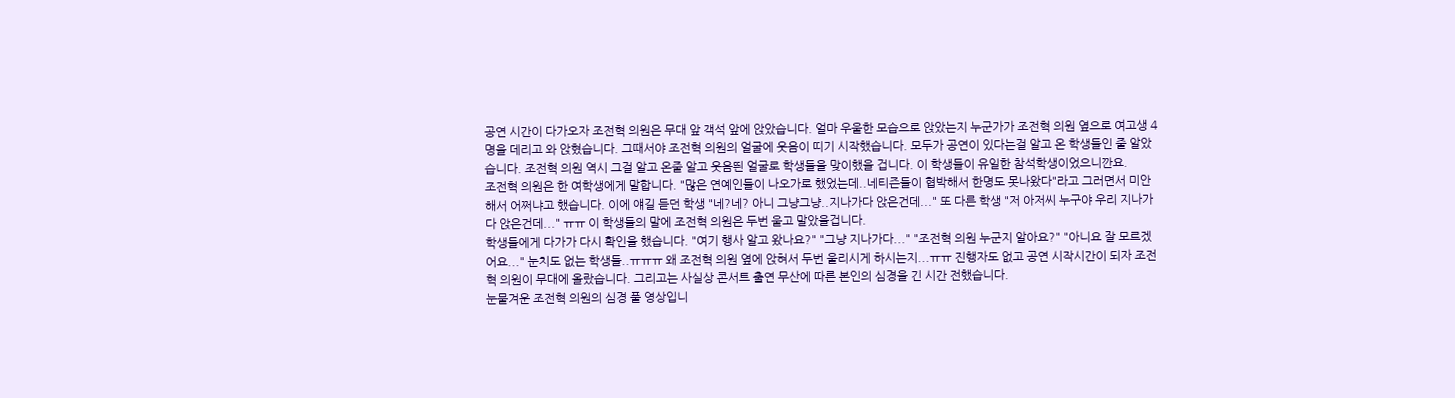공연 시간이 다가오자 조전혁 의원은 무대 앞 객석 앞에 앉았습니다. 얼마 우울한 모습으로 앉았는지 누군가가 조전혁 의원 옆으로 여고생 4명을 데리고 와 앉혔습니다. 그때서야 조전혁 의원의 얼굴에 웃음이 띠기 시작했습니다. 모두가 공연이 있다는걸 알고 온 학생들인 줄 알았습니다. 조전혁 의원 역시 그걸 알고 온줄 알고 웃음띈 얼굴로 학생들을 맞이했을 겁니다. 이 학생들이 유일한 참석학생이었으니깐요.
조전혁 의원은 한 여학생에게 말합니다. "많은 연예인들이 나오가로 했었는데..네티즌들이 협박해서 한명도 못나왔다"라고 그러면서 미안해서 어쩌냐고 했습니다. 이에 얘길 듣던 학생 "네?네? 아니 그냥그냥..지나가다 앉은건데..." 또 다른 학생 "저 아저씨 누구야 우리 지나가다 앉은건데..." ㅠㅠ 이 학생들의 말에 조전혁 의원은 두번 울고 말았을겁니다.
학생들에게 다가가 다시 확인을 했습니다. "여기 행사 알고 왔나요?" "그냥 지나가다..." "조전혁 의원 누군지 알아요?" "아니요 잘 모르겠어요..." 눈치도 없는 학생들..ㅠㅠㅠ 왜 조전혁 의원 옆에 앉혀서 두번 울리시게 하시는지...ㅠㅠ 진행자도 없고 공연 시작시간이 되자 조전혁 의원이 무대에 올랐습니다. 그리고는 사실상 콘서트 출연 무산에 따른 본인의 심경을 긴 시간 전했습니다.
눈물겨운 조전혁 의원의 심경 풀 영상입니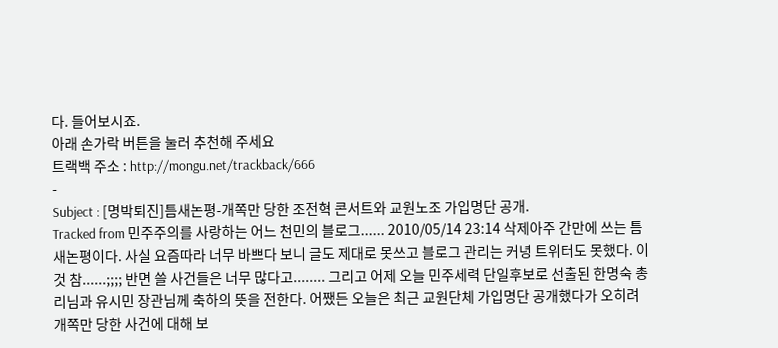다. 들어보시죠.
아래 손가락 버튼을 눌러 추천해 주세요
트랙백 주소 : http://mongu.net/trackback/666
-
Subject : [명박퇴진]틈새논평-개쪽만 당한 조전혁 콘서트와 교원노조 가입명단 공개.
Tracked from 민주주의를 사랑하는 어느 천민의 블로그...... 2010/05/14 23:14 삭제아주 간만에 쓰는 틈새논평이다. 사실 요즘따라 너무 바쁘다 보니 글도 제대로 못쓰고 블로그 관리는 커녕 트위터도 못했다. 이것 참......;;;; 반면 쓸 사건들은 너무 많다고........ 그리고 어제 오늘 민주세력 단일후보로 선출된 한명숙 총리님과 유시민 장관님께 축하의 뜻을 전한다. 어쨌든 오늘은 최근 교원단체 가입명단 공개했다가 오히려 개쪽만 당한 사건에 대해 보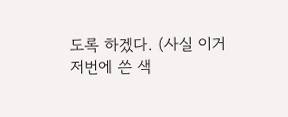도록 하겠다. (사실 이거 저번에 쓴 색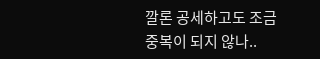깔론 공세하고도 조금 중복이 되지 않나..